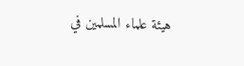هيئة علماء المسلمين في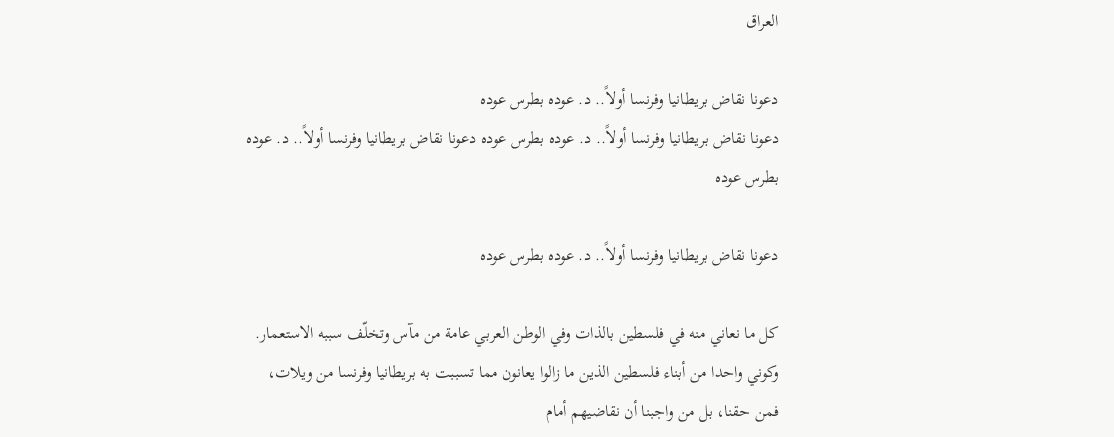العراق

دعونا نقاض بريطانيا وفرنسا أولاً.. د. عوده بطرس عوده
دعونا نقاض بريطانيا وفرنسا أولاً.. د. عوده بطرس عوده دعونا نقاض بريطانيا وفرنسا أولاً.. د. عوده بطرس عوده

دعونا نقاض بريطانيا وفرنسا أولاً.. د. عوده بطرس عوده

كل ما نعاني منه في فلسطين بالذات وفي الوطن العربي عامة من مآس وتخلّف سببه الاستعمار. وكوني واحدا من أبناء فلسطين الذين ما زالوا يعانون مما تسببت به بريطانيا وفرنسا من ويلات، فمن حقنا، بل من واجبنا أن نقاضيهم أمام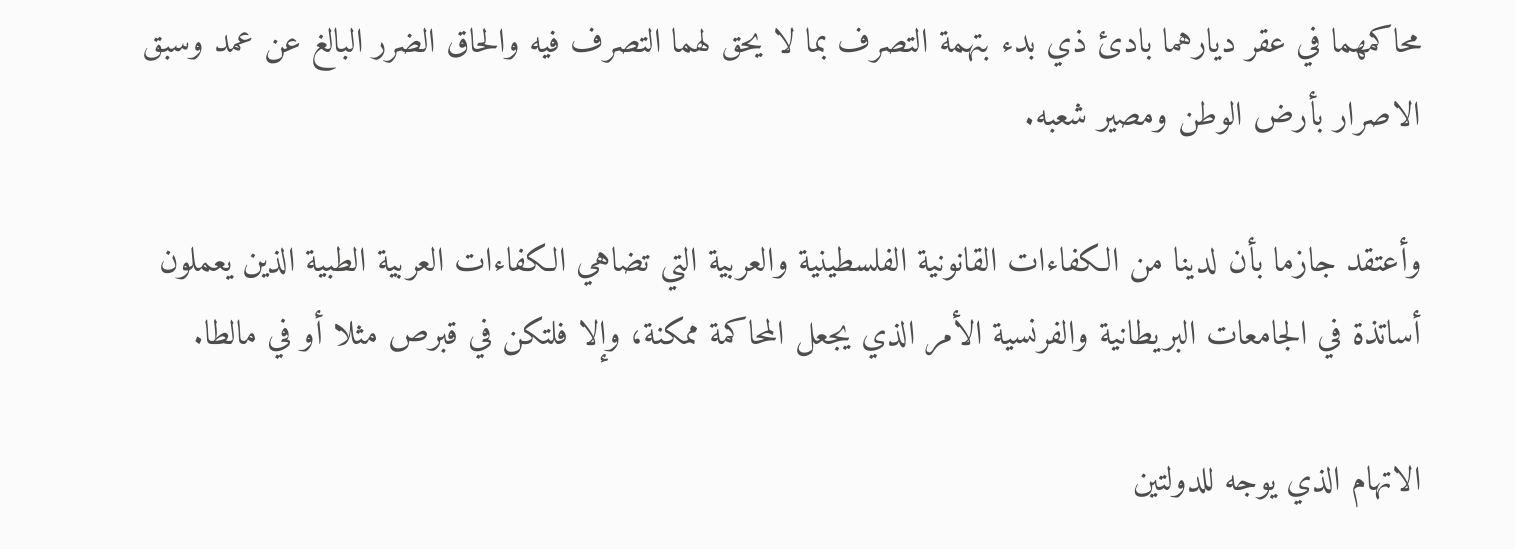محاكمهما في عقر ديارهما بادئ ذي بدء بتهمة التصرف بما لا يحق لهما التصرف فيه والحاق الضرر البالغ عن عمد وسبق الاصرار بأرض الوطن ومصير شعبه.

وأعتقد جازما بأن لدينا من الكفاءات القانونية الفلسطينية والعربية التي تضاهي الكفاءات العربية الطبية الذين يعملون أساتذة في الجامعات البريطانية والفرنسية الأمر الذي يجعل المحاكمة ممكنة، وإلا فلتكن في قبرص مثلا أو في مالطا.

الاتهام الذي يوجه للدولتين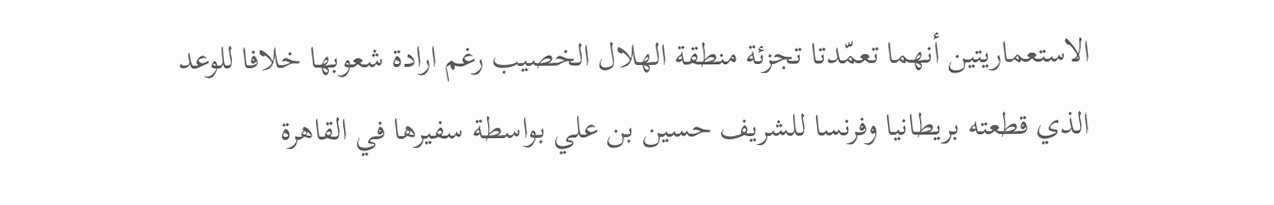الاستعماريتين أنهما تعمّدتا تجزئة منطقة الهلال الخصيب رغم ارادة شعوبها خلافا للوعد الذي قطعته بريطانيا وفرنسا للشريف حسين بن علي بواسطة سفيرها في القاهرة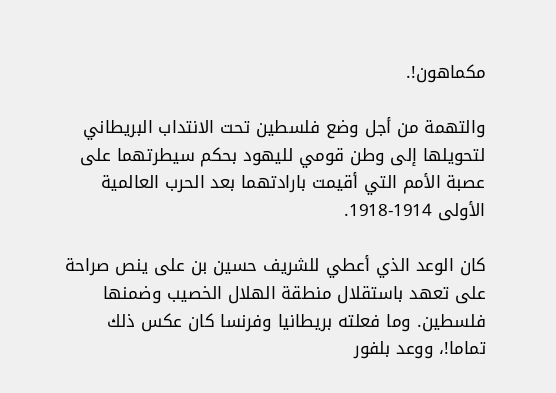مكماهون!.

والتهمة من أجل وضع فلسطين تحت الانتداب البريطاني لتحويلها إلى وطن قومي لليهود بحكم سيطرتهما على عصبة الأمم التي أقيمت بارادتهما بعد الحرب العالمية الأولى 1914-1918.

كان الوعد الذي أعطي للشريف حسين بن على ينص صراحة على تعهد باستقلال منطقة الهلال الخصيب وضمنها فلسطين. وما فعلته بريطانيا وفرنسا كان عكس ذلك تماما!، ووعد بلفور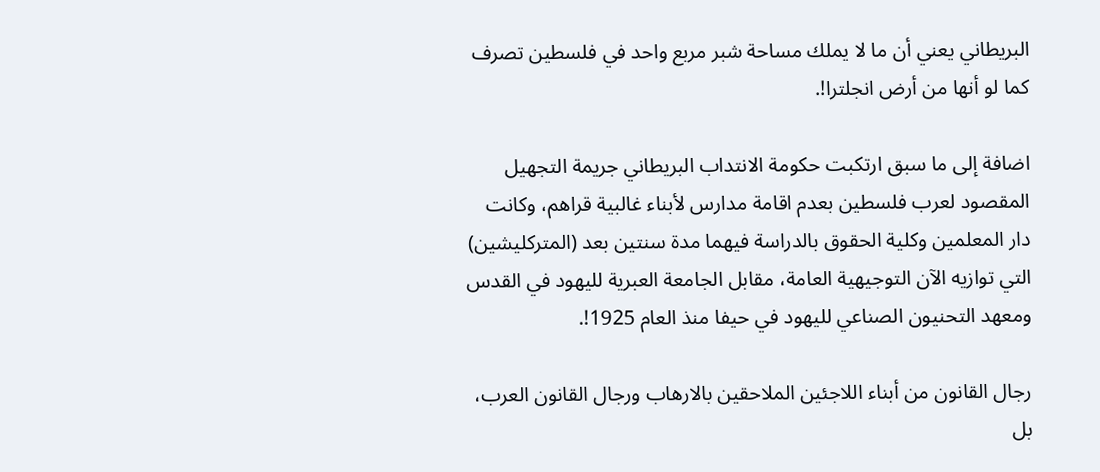البريطاني يعني أن ما لا يملك مساحة شبر مربع واحد في فلسطين تصرف كما لو أنها من أرض انجلترا!.

اضافة إلى ما سبق ارتكبت حكومة الانتداب البريطاني جريمة التجهيل المقصود لعرب فلسطين بعدم اقامة مدارس لأبناء غالبية قراهم، وكانت دار المعلمين وكلية الحقوق بالدراسة فيهما مدة سنتين بعد (المتركليشين) التي توازيه الآن التوجيهية العامة، مقابل الجامعة العبرية لليهود في القدس ومعهد التحنيون الصناعي لليهود في حيفا منذ العام 1925!.

رجال القانون من أبناء اللاجئين الملاحقين بالارهاب ورجال القانون العرب، بل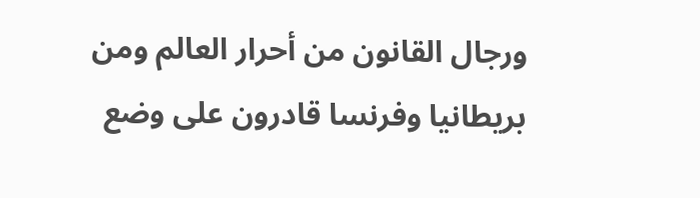ورجال القانون من أحرار العالم ومن بريطانيا وفرنسا قادرون على وضع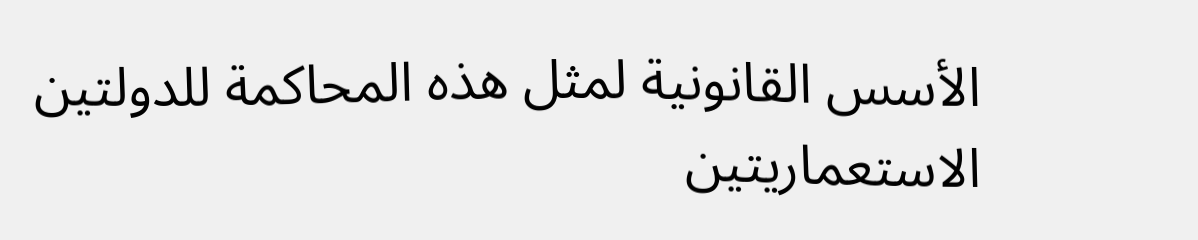الأسس القانونية لمثل هذه المحاكمة للدولتين الاستعماريتين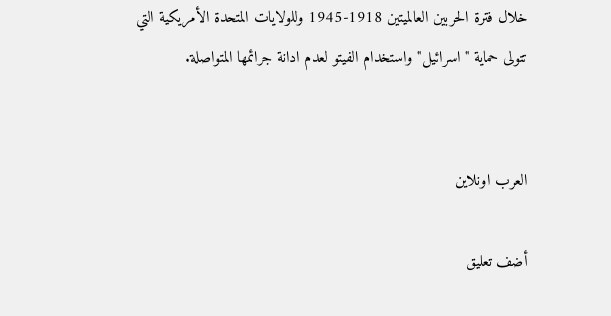خلال فترة الحربين العالميتين 1918-1945 وللولايات المتحدة الأمريكية التي تتولى حماية "اسرائيل" واستخدام الفيتو لعدم ادانة جرائمها المتواصلة.


العرب اونلاين

أضف تعليق